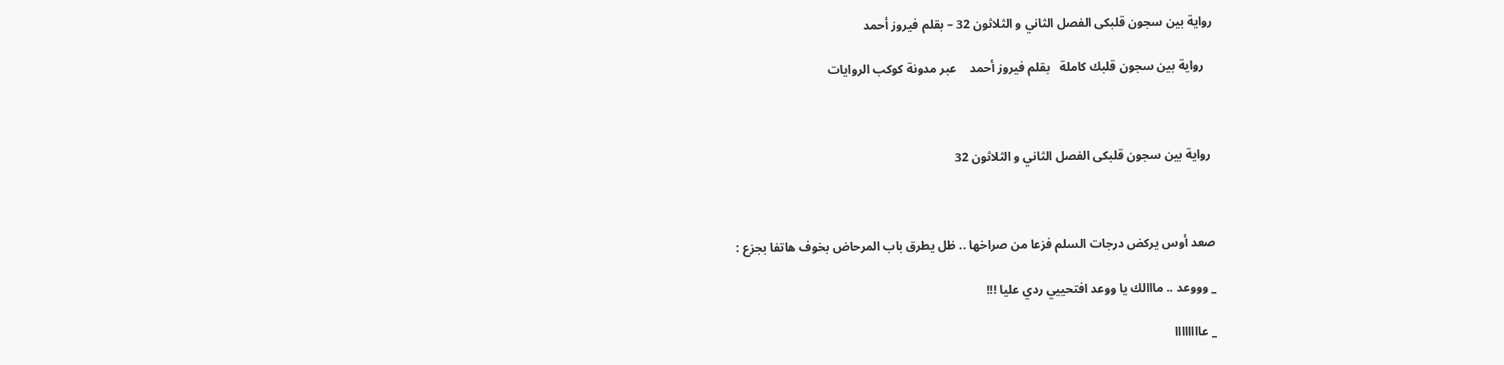رواية بين سجون قلبكى الفصل الثاني و الثلاثون 32 – بقلم فيروز أحمد

   رواية بين سجون قلبك كاملة   بقلم فيروز أحمد    عبر مدونة كوكب الروايات



 رواية بين سجون قلبكى الفصل الثاني و الثلاثون 32



صعد أوس يركض درجات السلم فزعا من صراخها .. ظل يطرق باب المرحاض بخوف هاتفا بجزع :

_ وووعد .. مااالك يا ووعد افتحييي ردي عليا !!!

_ عاااااااا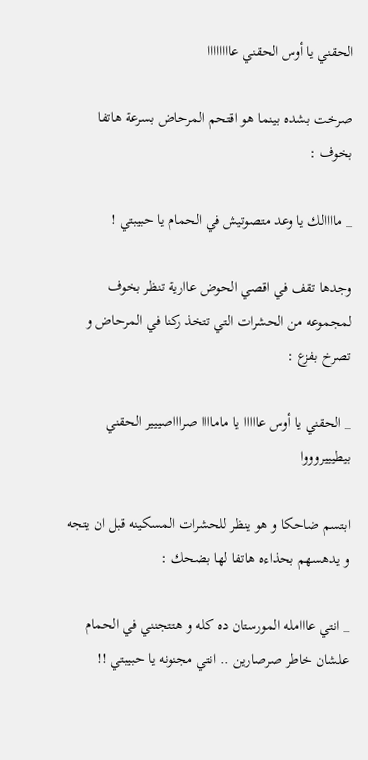الحقني يا أوس الحقني عاااااااا

صرخت بشده بينما هو اقتحم المرحاض بسرعة هاتفا بخوف :

_ ماااالك يا وعد متصوتيش في الحمام يا حبيبتي !

وجدها تقف في اقصي الحوض عاارية تنظر بخوف لمجموعه من الحشرات التي تتخذ ركنا في المرحاض و تصرخ بفزع :

_ الحقني يا أوس عااااا يا ماماااا صراااصييير الحقني بيطيييروووا

ابتسم ضاحكا و هو ينظر للحشرات المسكينه قبل ان يتجه و يدهسهم بحذاءه هاتفا لها بضحك :

_ انتي عااامله المورستان ده كله و هتتجنني في الحمام علشان خاطر صرصارين .. انتي مجنونه يا حبيبتي !!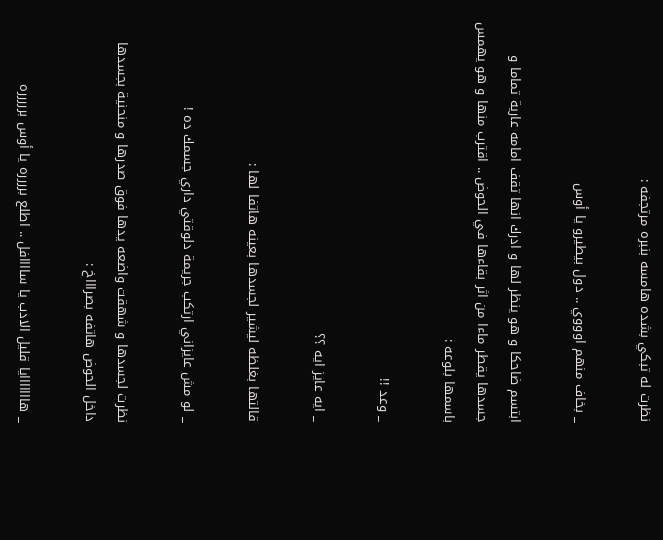نظرت له تبكي بشده هامسه بنبره مرتجفه :

_ بخاف منهم اوووي .. دول بيطيرو يا أوس

ابتسم ضاحكا و هو ينظر لها و ادرك انها تقف امامه عارية تماما و جسدها يقطر ماءا من اثر بقاءها في الحوض .. اقترب منها و هو يهمس باسمها بلوعه :

_ وعد !!

_ ايه عايز ايه ؟؟

قالتها بغلظه ليشير لجسدها بعينه هاتفا لها :

_ لو مش عايزاني ارتكب جريمة دلوقتي داري جسمك ده !

نظرت لجسدها و شهقت واضعه يدها فوق صدرها و منحنية بجسدها داخل الحوض هاتفه بصراااخ :

_ هااااااايا قليل الادب يا ساااافل .. اطلع برررره يا أوس بررررره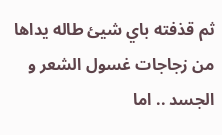ثم قذفته باي شيئ طاله يداها من زجاجات غسول الشعر و الجسد .. اما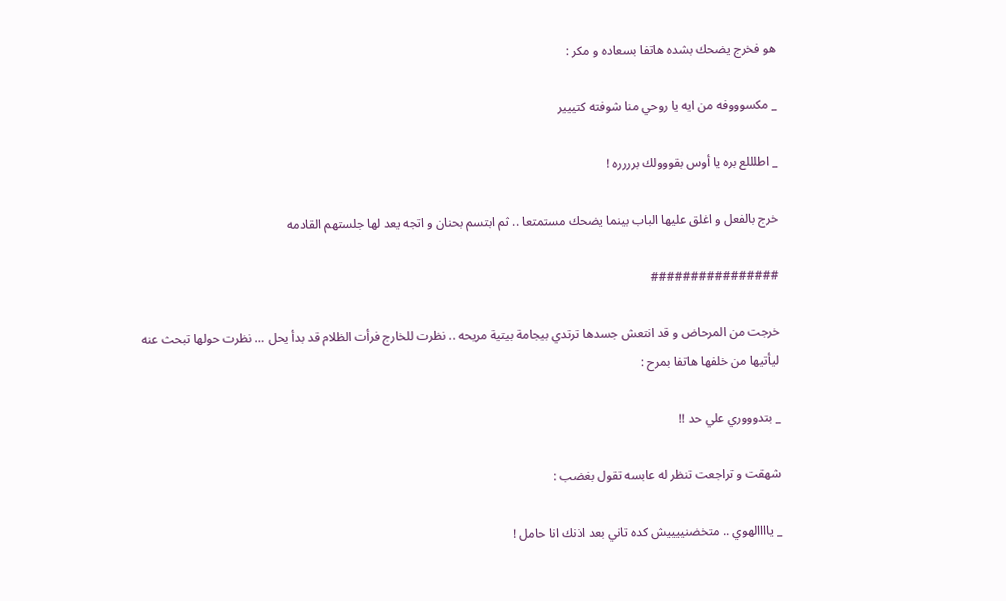هو فخرج يضحك بشده هاتفا بسعاده و مكر :

_ مكسوووفه من ايه يا روحي منا شوفته كتييير

_ اطلللع بره يا أوس بقووولك برررره !

خرج بالفعل و اغلق عليها الباب بينما يضحك مستمتعا .. ثم ابتسم بحنان و اتجه يعد لها جلستهم القادمه

################

خرجت من المرحاض و قد انتعش جسدها ترتدي بيجامة بيتية مريحه .. نظرت للخارج فرأت الظلام قد بدأ يحل … نظرت حولها تبحث عنه ليأتيها من خلفها هاتفا بمرح :

_ بتدوووري علي حد !!

شهقت و تراجعت تنظر له عابسه تقول بغضب :

_ ياااالهوي .. متخضنييييش كده تاني بعد اذنك انا حامل !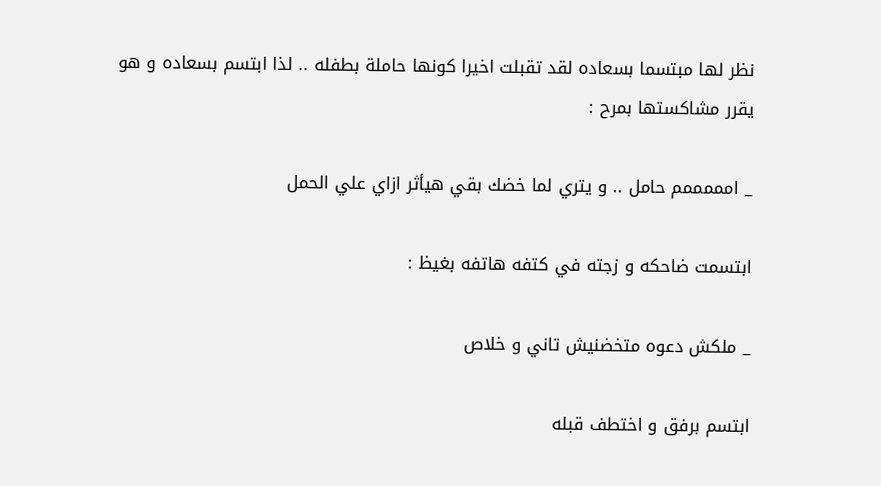نظر لها مبتسما بسعاده لقد تقبلت اخيرا كونها حاملة بطفله .. لذا ابتسم بسعاده و هو يقرر مشاكستها بمرح :

_ امممممم حامل .. و يتري لما خضك بقي هيأثر ازاي علي الحمل

ابتسمت ضاحكه و زجته في كتفه هاتفه بغيظ :

_ ملكش دعوه متخضنيش تاني و خلاص

ابتسم برفق و اختطف قبله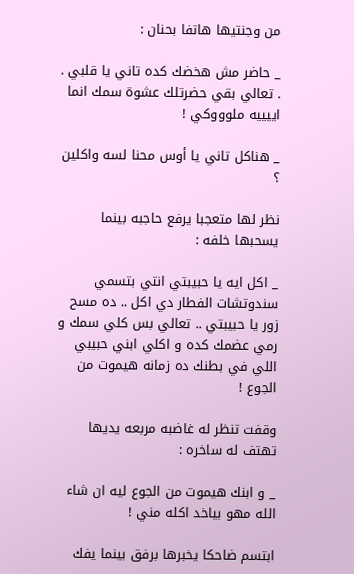من وجنتيها هاتفا بحنان :

_ حاضر مش هخضك كده تاني يا قلبي . . تعالي بقي حضرتلك عشوة سمك انما اييييه ملوووكي !

_ هناكل تاني يا أوس محنا لسه واكلين ؟

نظر لها متعجبا يرفع حاجبه بينما يسحبها خلفه :

_ اكل ايه يا حبيبتي انتي بتسمي سندوتشات الفطار دي اكل .. ده مسح زور يا حبيبتي .. تعالي بس كلي سمك و رمي عضمك كده و اكلي ابني حبيبي اللي في بطنك ده زمانه هيموت من الجوع !

وقفت تنظر له غاضبه مربعه يديها تهتف له ساخره :

_ و ابنك هيموت من الجوع ليه ان شاء الله مهو بياخد اكله مني !

ابتسم ضاحكا يخبرها برفق بينما يفك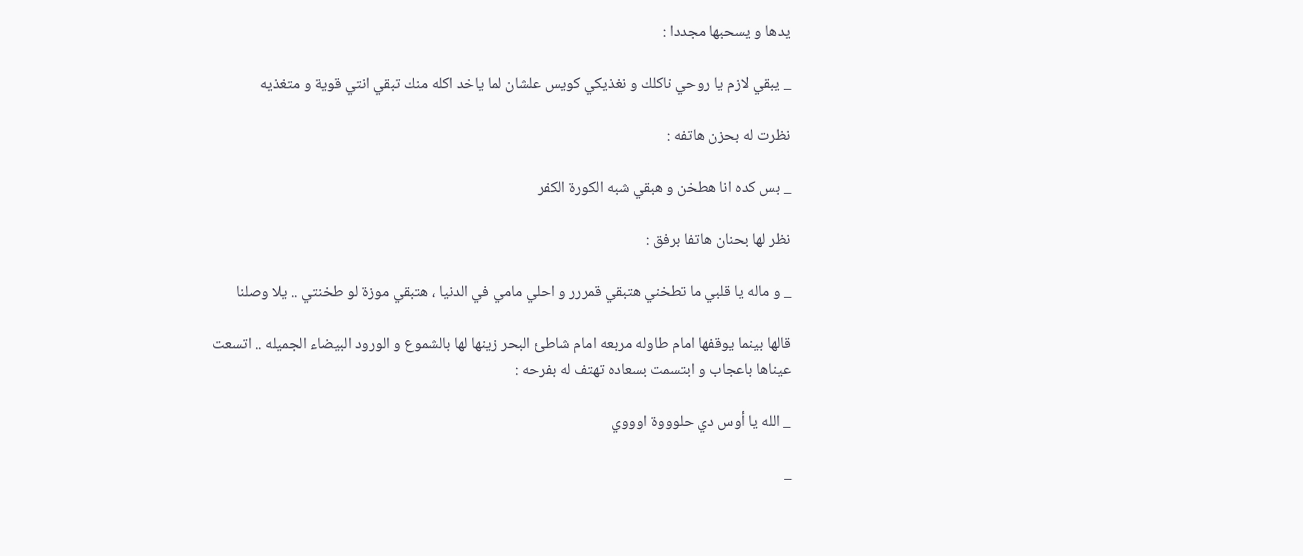يدها و يسحبها مجددا :

_ يبقي لازم يا روحي ناكلك و نغذيكي كويس علشان لما ياخد اكله منك تبقي انتي قوية و متغذيه

نظرت له بحزن هاتفه :

_ بس كده انا هطخن و هبقي شبه الكورة الكفر

نظر لها بحنان هاتفا برفق :

_ و ماله يا قلبي ما تطخني هتبقي قمررر و احلي مامي في الدنيا ، هتبقي موزة لو طخنتي .. يلا وصلنا

قالها بينما يوقفها امام طاوله مربعه امام شاطئ البحر زينها لها بالشموع و الورود البيضاء الجميله .. اتسعت عيناها باعجاب و ابتسمت بسعاده تهتف له بفرحه :

_ الله يا أوس دي حلوووة اوووي

_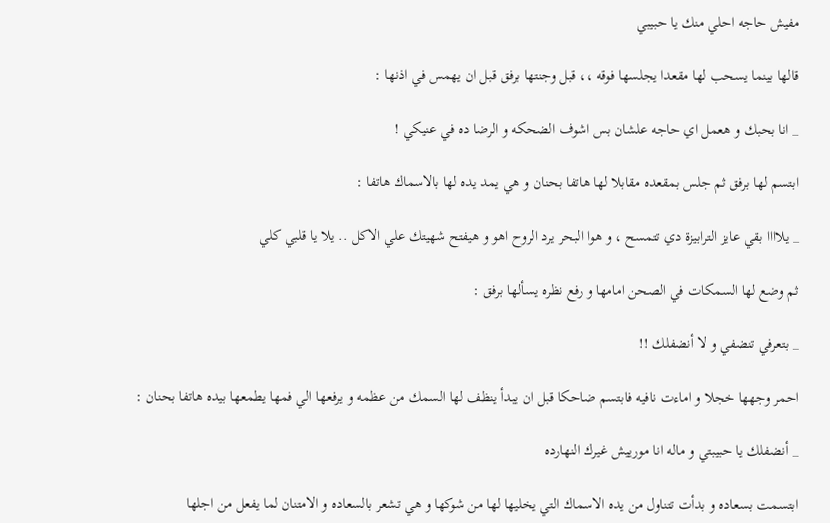مفيش حاجه احلي منك يا حبيبي

قالها بينما يسحب لها مقعدا يجلسها فوقه ،، قبل وجنتها برفق قبل ان يهمس في اذنها :

_ انا بحبك و هعمل اي حاجه علشان بس اشوف الضحكه و الرضا ده في عنيكي !

ابتسم لها برفق ثم جلس بمقعده مقابلا لها هاتفا بحنان و هي يمد يده لها بالاسماك هاتفا :

_ يلاااا بقي عايز الترابيزة دي تتمسح ، و هوا البحر يرد الروح اهو و هيفتح شهيتك علي الاكل .. يلا يا قلبي كلي

ثم وضع لها السمكات في الصحن امامها و رفع نظره يسألها برفق :

_ بتعرفي تنضفي و لا أنضفلك !!

احمر وجهها خجلا و اماءت نافيه فابتسم ضاحكا قبل ان يبدأ ينظف لها السمك من عظمه و يرفعها الي فمها يطمعها بيده هاتفا بحنان :

_ أنضفلك يا حبيبتي و ماله انا مورييش غيرك النهارده

ابتسمت بسعاده و بدأت تتناول من يده الاسماك التي يخليها لها من شوكها و هي تشعر بالسعاده و الامتنان لما يفعل من اجلها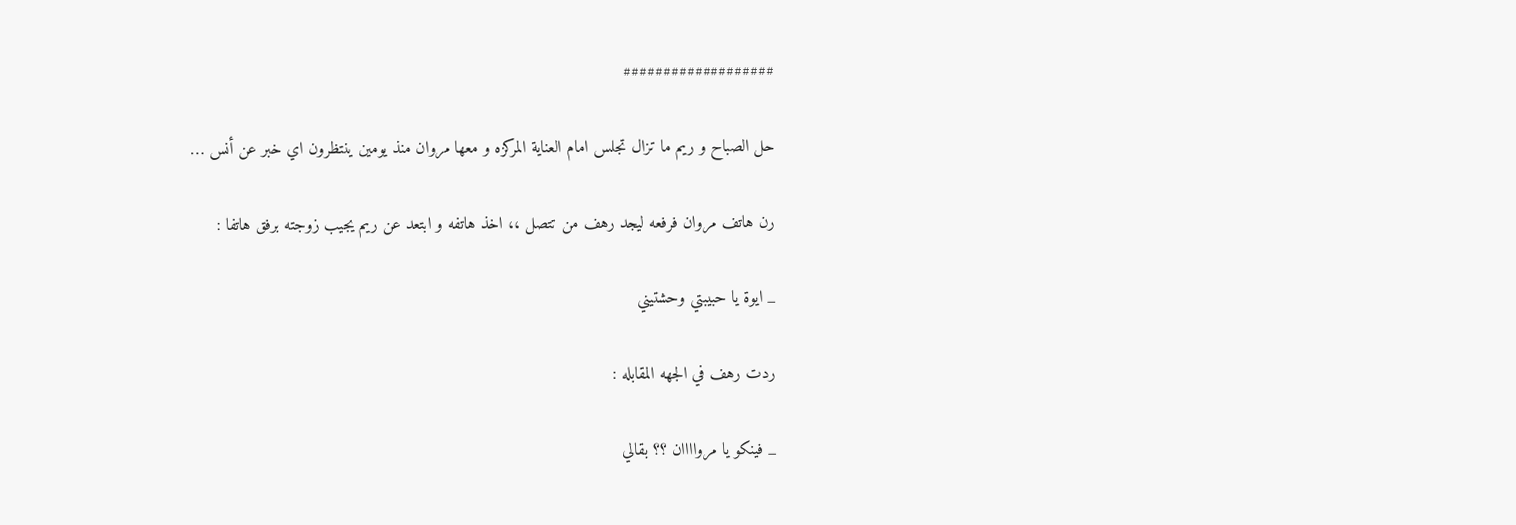###################

حل الصباح و ريم ما تزال تجلس امام العناية المركزه و معها مروان منذ يومين ينتظرون اي خبر عن أنس …

رن هاتف مروان فرفعه ليجد رهف من تتصل ،، اخذ هاتفه و ابتعد عن ريم يجيب زوجته برفق هاتفا :

_ ايوة يا حبيبتي وحشتيني

ردت رهف في الجهه المقابله :

_ فينكو يا مرواااان ؟؟ بقالي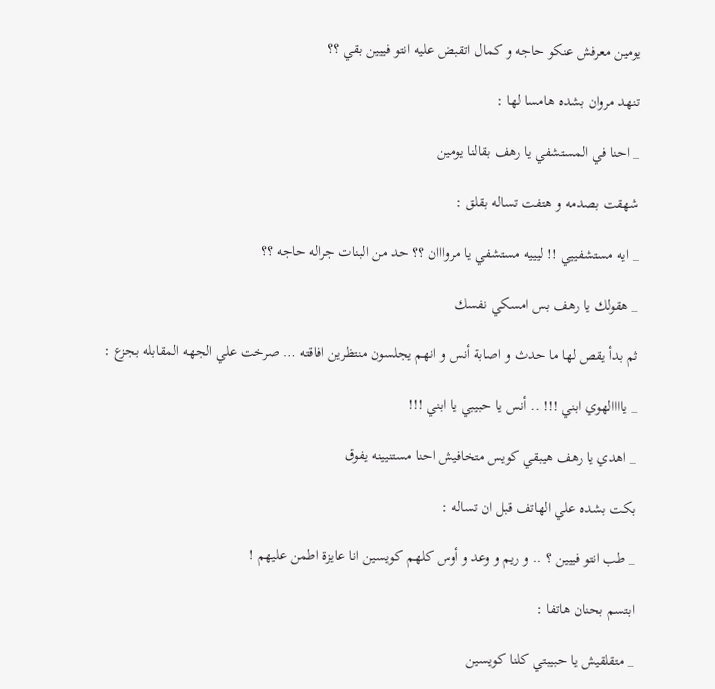يومين معرفش عنكو حاجه و كمال اتقبض عليه انتو فييين بقي ؟؟

تنهد مروان بشده هامسا لها :

_ احنا في المستشفي يا رهف بقالنا يومين

شهقت بصدمه و هتفت تساله بقلق :

_ ايه مستشفييي !! ليييه مستشفي يا مروااان ؟؟ حد من البنات جراله حاجه ؟؟

_ هقولك يا رهف بس امسكي نفسك

ثم بدأ يقص لها ما حدث و اصابة أنس و انهم يجلسون منتظرين افاقته … صرخت علي الجهه المقابله بجزع :

_ ياااالهوي ابني !!! .. أنس يا حبيبي يا ابني !!!

_ اهدي يا رهف هيبقي كويس متخافيش احنا مستنيينه يفوق

بكت بشده علي الهاتف قبل ان تساله :

_ طب انتو فييين ؟ .. و ريم و وعد و أوس كلهم كويسين انا عايزة اطمن عليهم !

ابتسم بحنان هاتفا :

_ متقلقيش يا حبيبتي كلنا كويسين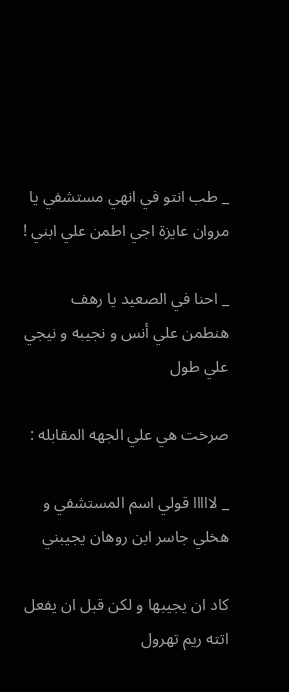_ طب انتو في انهي مستشفي يا مروان عايزة اجي اطمن علي ابني !

_ احنا في الصعيد يا رهف هنطمن علي أنس و نجيبه و نيجي علي طول

صرخت هي علي الجهه المقابله :

_ لااااا قولي اسم المستشفي و هخلي جاسر ابن روهان يجيبني

كاد ان يجيبها و لكن قبل ان يفعل اتته ريم تهرول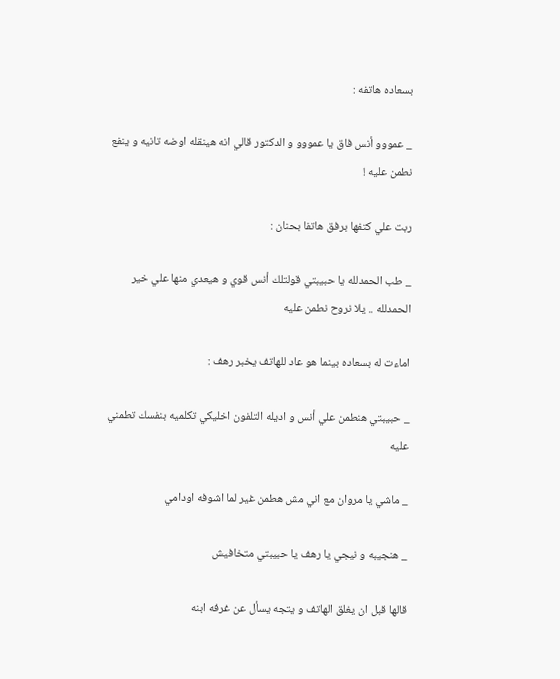بسعاده هاتفه :

_ عمووو أنس فاق يا عمووو و الدكتور قالي انه هينقله اوضه تانيه و ينفع نطمن عليه !

ربت علي كتفها برفق هاتفا بحنان :

_ طب الحمدلله يا حبيبتي قولتلك أنس قوي و هيعدي منها علي خير الحمدلله .. يلا نروح نطمن عليه

اماءت له بسعاده بينما هو عاد للهاتف يخبر رهف :

_ حبيبتي هنطمن علي أنس و اديله التلفون اخليكي تكلميه بنفسك تطمني عليه

_ ماشي يا مروان مع اني مش هطمن غير لما اشوفه اودامي

_ هنجيبه و نيجي يا رهف يا حبيبتي متخافيش

قالها قبل ان يغلق الهاتف و يتجه يسأل عن غرفه ابنه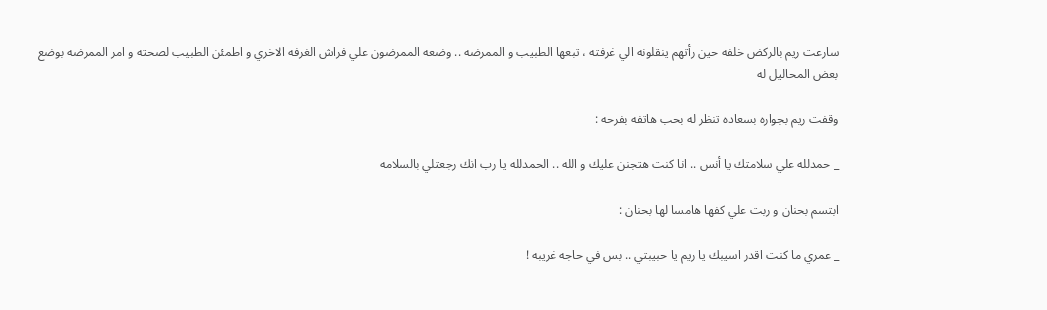سارعت ريم بالركض خلفه حين رأتهم ينقلونه الي غرفته ، تبعها الطبيب و الممرضه .. وضعه الممرضون علي فراش الغرفه الاخري و اطمئن الطبيب لصحته و امر الممرضه بوضع بعض المحاليل له

وقفت ريم بجواره بسعاده تنظر له بحب هاتفه بفرحه :

_ حمدلله علي سلامتك يا أنس .. انا كنت هتجنن عليك و الله .. الحمدلله يا رب انك رجعتلي بالسلامه

ابتسم بحنان و ربت علي كفها هامسا لها بحنان :

_ عمري ما كنت اقدر اسيبك يا ريم يا حبيبتي .. بس في حاجه غريبه !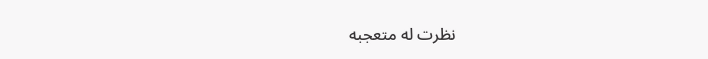نظرت له متعجبه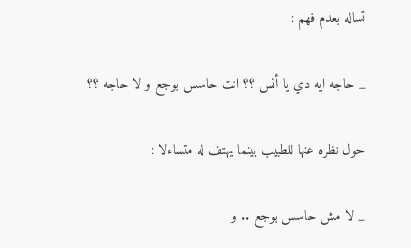تساله بعدم فهم :

_ حاجه ايه دي يا أنس ؟؟ انت حاسس بوجع و لا حاجه ؟؟

حول نظره عنها للطبيب بينما يهتف له متساءلا :

_ لا مش حاسس بوجع .. و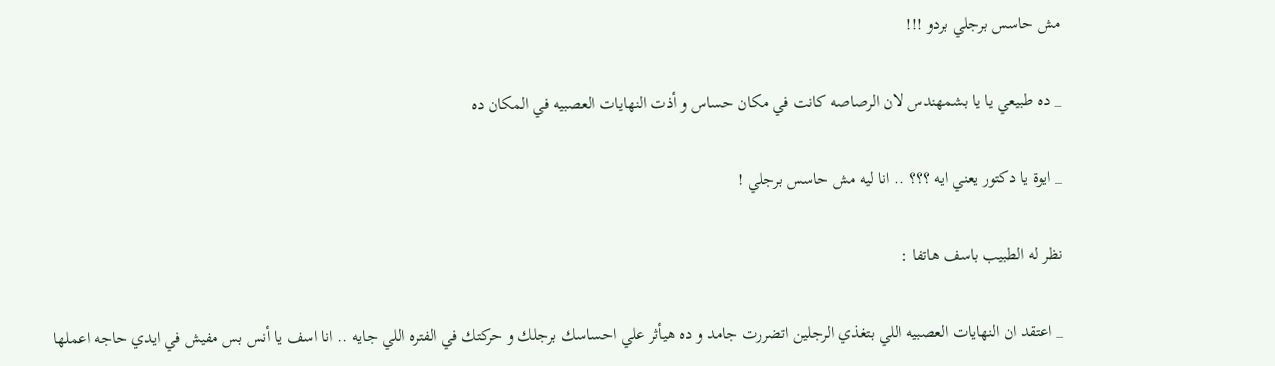مش حاسس برجلي بردو !!!

_ ده طبيعي يا يا بشمهندس لان الرصاصه كانت في مكان حساس و أذت النهايات العصبيه في المكان ده

_ ايوة يا دكتور يعني ايه ؟؟؟ .. انا ليه مش حاسس برجلي !

نظر له الطبيب باسف هاتفا :

_ اعتقد ان النهايات العصبيه اللي بتغذي الرجلين اتضررت جامد و ده هيأثر علي احساسك برجلك و حركتك في الفتره اللي جايه .. انا اسف يا أنس بس مفيش في ايدي حاجه اعملها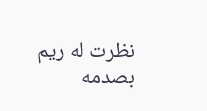نظرت له ريم بصدمه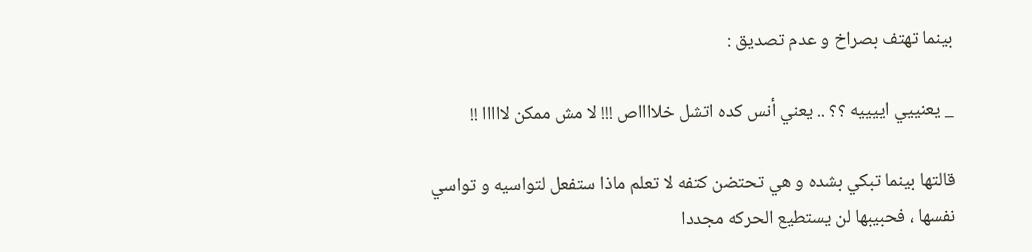بينما تهتف بصراخ و عدم تصديق :

_ يعنييي اييييه ؟؟ .. يعني أنس كده اتشل خلااااص !!! لا مش ممكن لااااا !!

قالتها بينما تبكي بشده و هي تحتضن كتفه لا تعلم ماذا ستفعل لتواسيه و تواسي نفسها ، فحبيبها لن يستطيع الحركه مجددا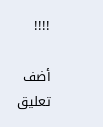!!!!

أضف تعليق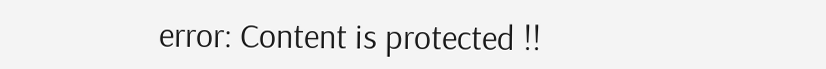error: Content is protected !!